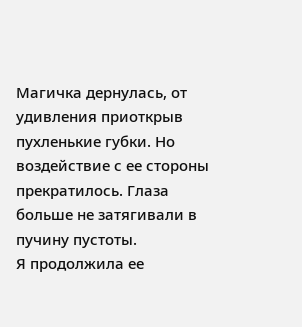Магичка дернулась, от удивления приоткрыв пухленькие губки. Но воздействие с ее стороны прекратилось. Глаза больше не затягивали в пучину пустоты.
Я продолжила ее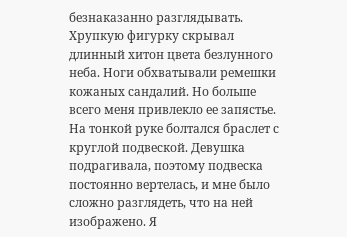безнаказанно разглядывать. Хрупкую фигурку скрывал длинный хитон цвета безлунного неба. Ноги обхватывали ремешки кожаных сандалий. Но больше всего меня привлекло ее запястье. На тонкой руке болтался браслет с круглой подвеской. Девушка подрагивала, поэтому подвеска постоянно вертелась, и мне было сложно разглядеть, что на ней изображено. Я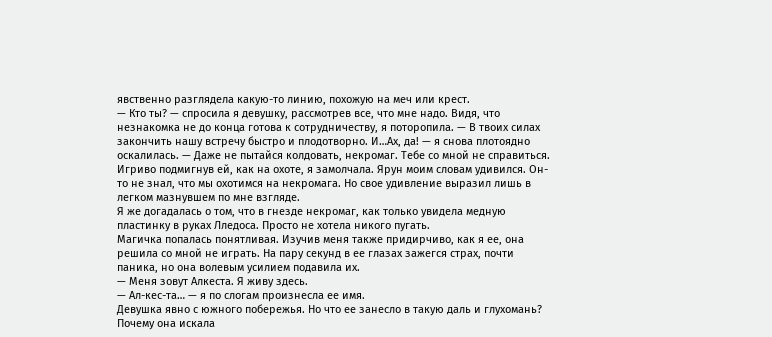явственно разглядела какую-то линию, похожую на меч или крест.
— Кто ты? — спросила я девушку, рассмотрев все, что мне надо. Видя, что незнакомка не до конца готова к сотрудничеству, я поторопила. — В твоих силах закончить нашу встречу быстро и плодотворно. И…Ах, да! — я снова плотоядно оскалилась. — Даже не пытайся колдовать, некромаг. Тебе со мной не справиться.
Игриво подмигнув ей, как на охоте, я замолчала. Ярун моим словам удивился. Он-то не знал, что мы охотимся на некромага. Но свое удивление выразил лишь в легком мазнувшем по мне взгляде.
Я же догадалась о том, что в гнезде некромаг, как только увидела медную пластинку в руках Лледоса. Просто не хотела никого пугать.
Магичка попалась понятливая. Изучив меня также придирчиво, как я ее, она решила со мной не играть. На пару секунд в ее глазах зажегся страх, почти паника, но она волевым усилием подавила их.
— Меня зовут Алкеста. Я живу здесь.
— Ал-кес-та… — я по слогам произнесла ее имя.
Девушка явно с южного побережья. Но что ее занесло в такую даль и глухомань? Почему она искала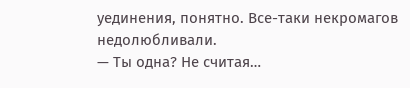уединения, понятно. Все-таки некромагов недолюбливали.
— Ты одна? Не считая…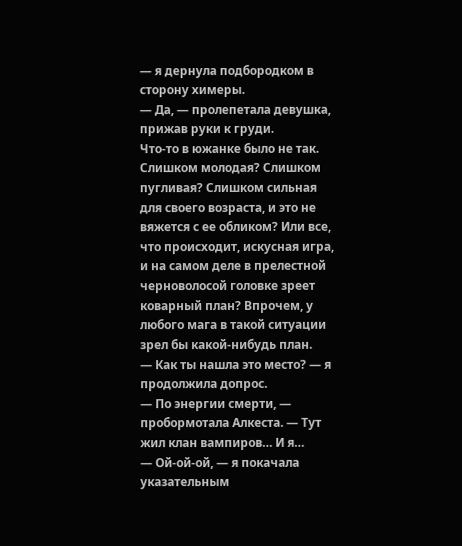— я дернула подбородком в сторону химеры.
— Да, — пролепетала девушка, прижав руки к груди.
Что-то в южанке было не так. Слишком молодая? Слишком пугливая? Слишком сильная для своего возраста, и это не вяжется с ее обликом? Или все, что происходит, искусная игра, и на самом деле в прелестной черноволосой головке зреет коварный план? Впрочем, у любого мага в такой ситуации зрел бы какой-нибудь план.
— Как ты нашла это место? — я продолжила допрос.
— По энергии смерти, — пробормотала Алкеста. — Тут жил клан вампиров… И я…
— Ой-ой-ой, — я покачала указательным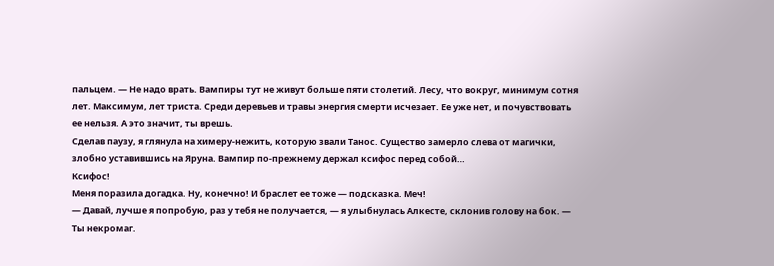пальцем. — Не надо врать. Вампиры тут не живут больше пяти столетий. Лесу, что вокруг, минимум сотня лет. Максимум, лет триста. Среди деревьев и травы энергия смерти исчезает. Ее уже нет, и почувствовать ее нельзя. А это значит, ты врешь.
Сделав паузу, я глянула на химеру-нежить, которую звали Танос. Существо замерло слева от магички, злобно уставившись на Яруна. Вампир по-прежнему держал ксифос перед собой…
Ксифос!
Меня поразила догадка. Ну, конечно! И браслет ее тоже — подсказка. Меч!
— Давай, лучше я попробую, раз у тебя не получается, — я улыбнулась Алкесте, склонив голову на бок. — Ты некромаг.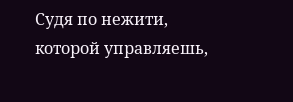Судя по нежити, которой управляешь,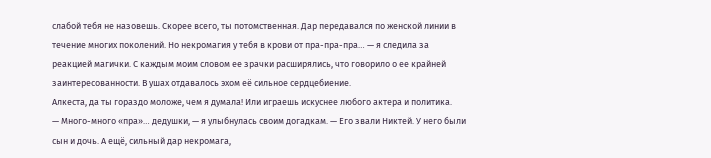слабой тебя не назовешь. Скорее всего, ты потомственная. Дар передавался по женской линии в течение многих поколений. Но некромагия у тебя в крови от пра-пра-пра… — я следила за реакцией магички. С каждым моим словом ее зрачки расширялись, что говорило о ее крайней заинтересованности. В ушах отдавалось эхом её сильное сердцебиение.
Алкеста, да ты гораздо моложе, чем я думала! Или играешь искуснее любого актера и политика.
— Много-много «пра»… дедушки, — я улыбнулась своим догадкам. — Его звали Никтей. У него были сын и дочь. А ещё, сильный дар некромага,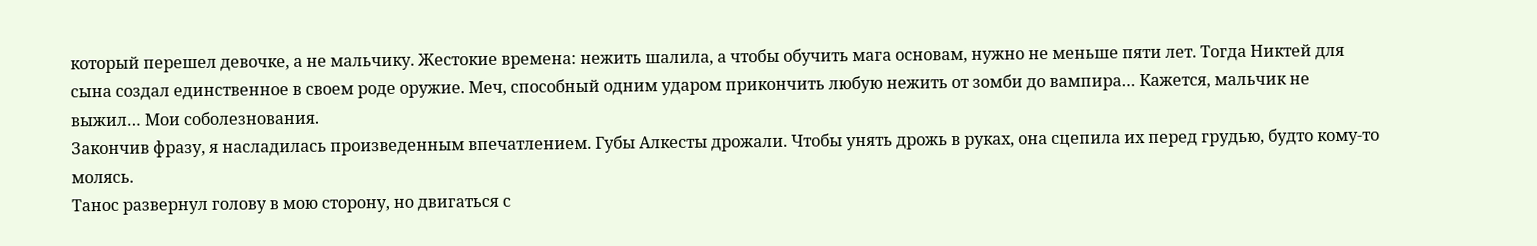который перешел девочке, а не мальчику. Жестокие времена: нежить шалила, а чтобы обучить мага основам, нужно не меньше пяти лет. Тогда Никтей для сына создал единственное в своем роде оружие. Меч, способный одним ударом прикончить любую нежить от зомби до вампира… Кажется, мальчик не выжил… Мои соболезнования.
Закончив фразу, я насладилась произведенным впечатлением. Губы Алкесты дрожали. Чтобы унять дрожь в руках, она сцепила их перед грудью, будто кому-то молясь.
Танос развернул голову в мою сторону, но двигаться с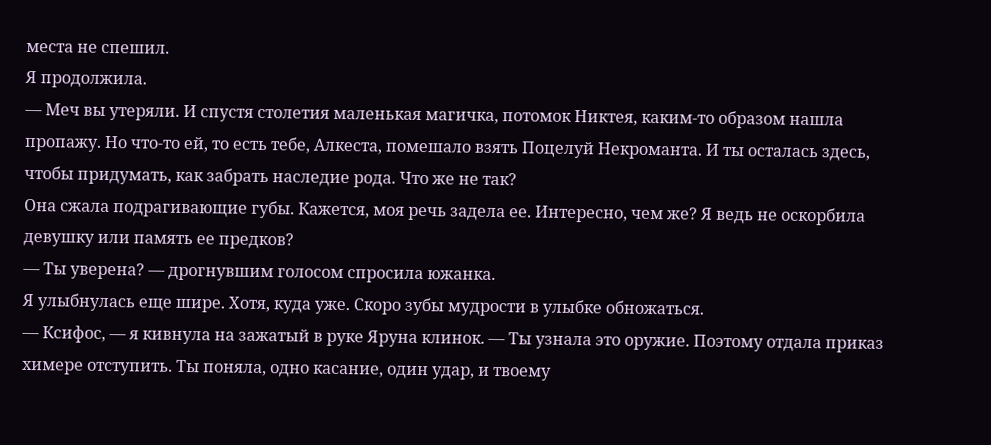места не спешил.
Я продолжила.
— Меч вы утеряли. И спустя столетия маленькая магичка, потомок Никтея, каким-то образом нашла пропажу. Но что-то ей, то есть тебе, Алкеста, помешало взять Поцелуй Некроманта. И ты осталась здесь, чтобы придумать, как забрать наследие рода. Что же не так?
Она сжала подрагивающие губы. Кажется, моя речь задела ее. Интересно, чем же? Я ведь не оскорбила девушку или память ее предков?
— Ты уверена? — дрогнувшим голосом спросила южанка.
Я улыбнулась еще шире. Хотя, куда уже. Скоро зубы мудрости в улыбке обножаться.
— Ксифос, — я кивнула на зажатый в руке Яруна клинок. — Ты узнала это оружие. Поэтому отдала приказ химере отступить. Ты поняла, одно касание, один удар, и твоему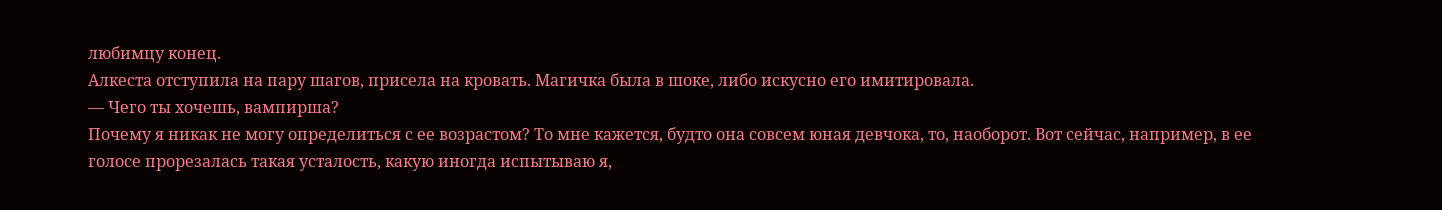любимцу конец.
Алкеста отступила на пару шагов, присела на кровать. Магичка была в шоке, либо искусно его имитировала.
— Чего ты хочешь, вампирша?
Почему я никак не могу определиться с ее возрастом? То мне кажется, будто она совсем юная девчока, то, наоборот. Вот сейчас, например, в ее голосе прорезалась такая усталость, какую иногда испытываю я,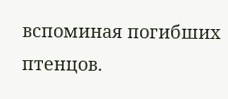вспоминая погибших птенцов.